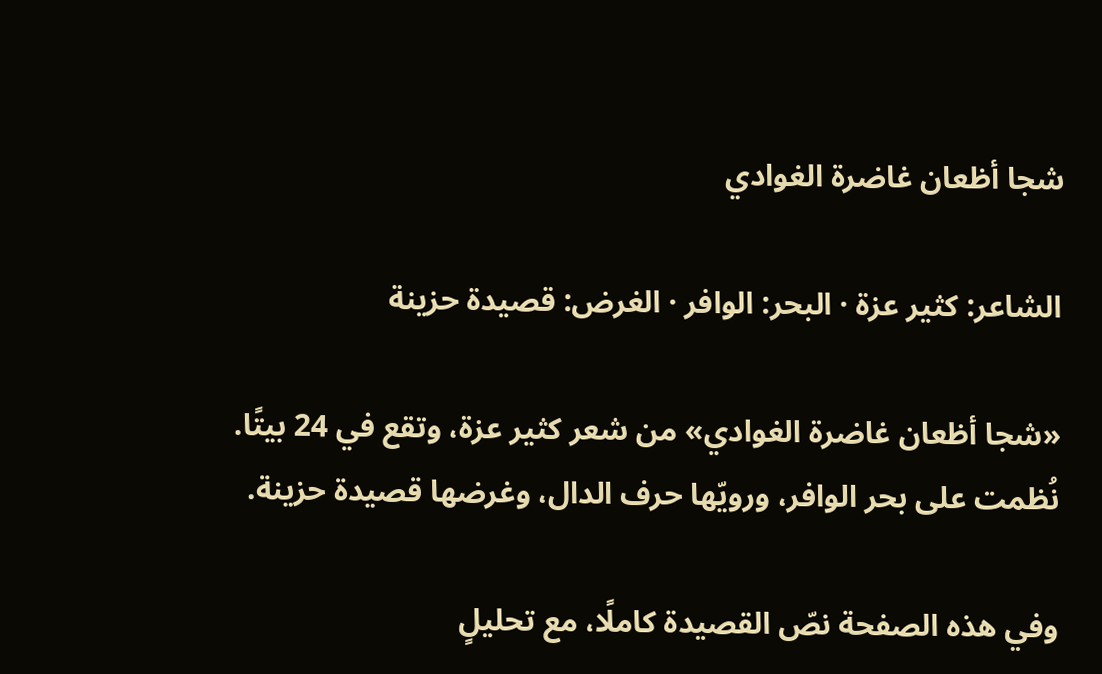شجا أظعان غاضرة الغوادي

الشاعر: كثير عزة · البحر: الوافر · الغرض: قصيدة حزينة

«شجا أظعان غاضرة الغوادي» من شعر كثير عزة، وتقع في 24 بيتًا. نُظمت على بحر الوافر، ورويّها حرف الدال، وغرضها قصيدة حزينة.

وفي هذه الصفحة نصّ القصيدة كاملًا، مع تحليلٍ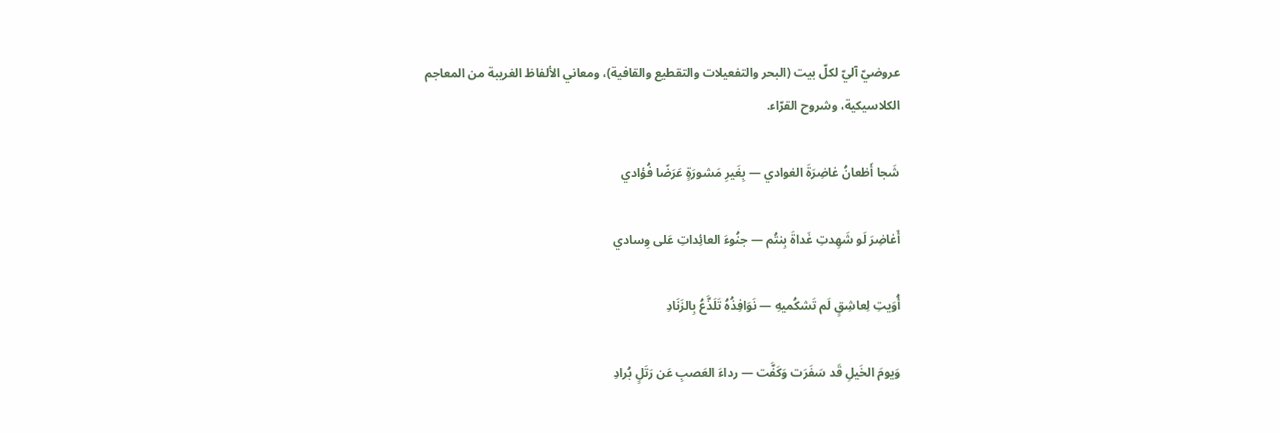عروضيّ آليّ لكلّ بيت (البحر والتفعيلات والتقطيع والقافية)، ومعاني الألفاظ الغريبة من المعاجم الكلاسيكية، وشروح القرّاء.

شَجا أَظعانُ غاضِرَةَ الغوادي — بِغَيرِ مَشورَةٍ عَرَضًا فُؤادي

أَغاضِرَ لَو شَهِدتِ غَداةَ بِنتُم — جنُوءَ العائِداتِ عَلى وِسادي

أُوَيتِ لِعاشِقٍ لَم تَشكُميهِ — نَوَافِذُهُ تَلَذَّعُ بِالزَنَادِ

وَيومَ الخَيلِ قَد سَفَرَت وَكَفَّت — رداءَ العَصبِ عَن رَتَلٍ بُرادِ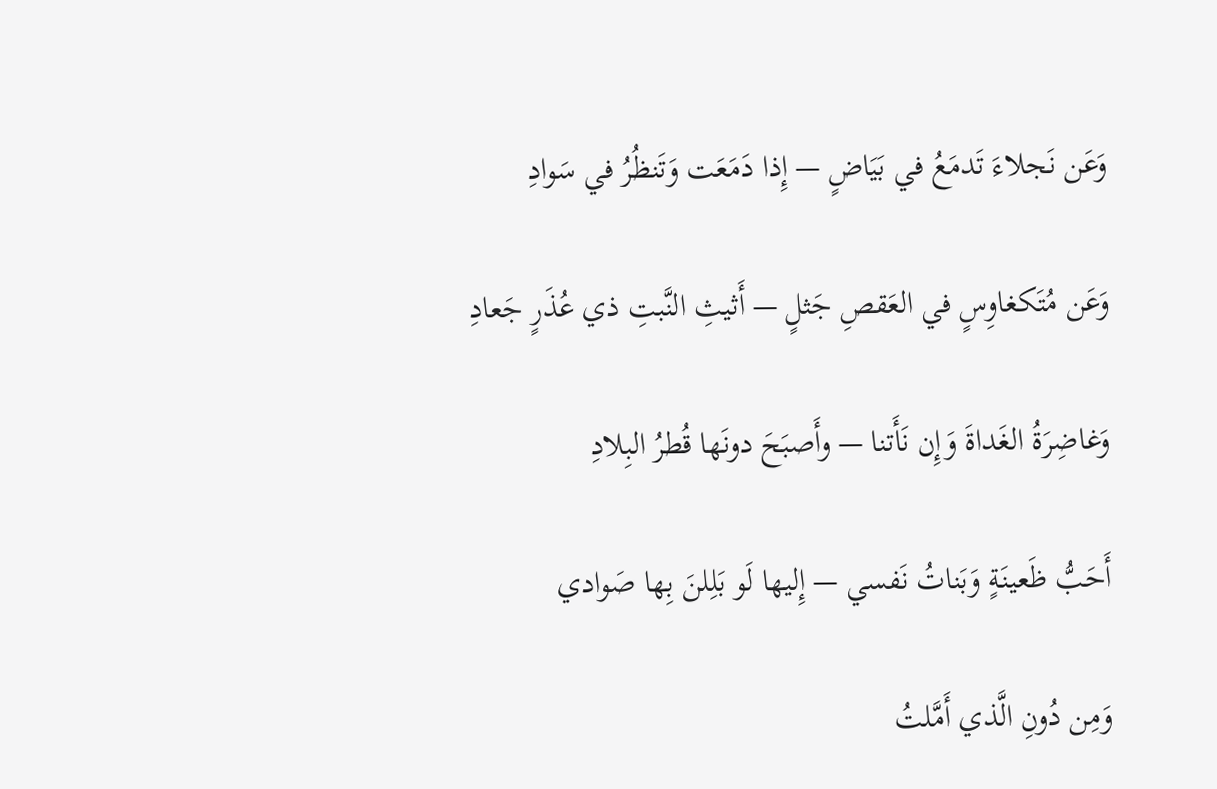وَعَن نَجلاءَ تَدمَعُ في بَيَاضٍ — إِذا دَمَعَت وَتَنظُرُ في سَوادِ

وَعَن مُتَكغاوِسٍ في العَقصِ جَثلٍ — أَثيثِ النَّبتِ ذي عُذَرٍ جَعادِ

وَغاضِرَةُ الغَداةَ وَإِن نَأَتنا — وأَصبَحَ دونَها قُطرُ البِلادِ

أَحَبُّ ظَعينَةٍ وَبَناتُ نَفسي — إِليها لَو بَلِلنَ بِها صَوادي

وَمِن دُونِ الَّذي أَمَّلتُ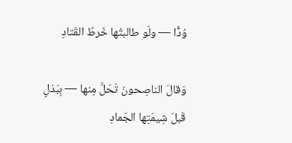وُدًّا — ولَو طالبتُها خَرطُ القَتادِ

وَقالَ الناصِحونَ تَحَلَّ مِنها — بِبَذلٍ قَبلَ شِيمَتِها الجَمادِ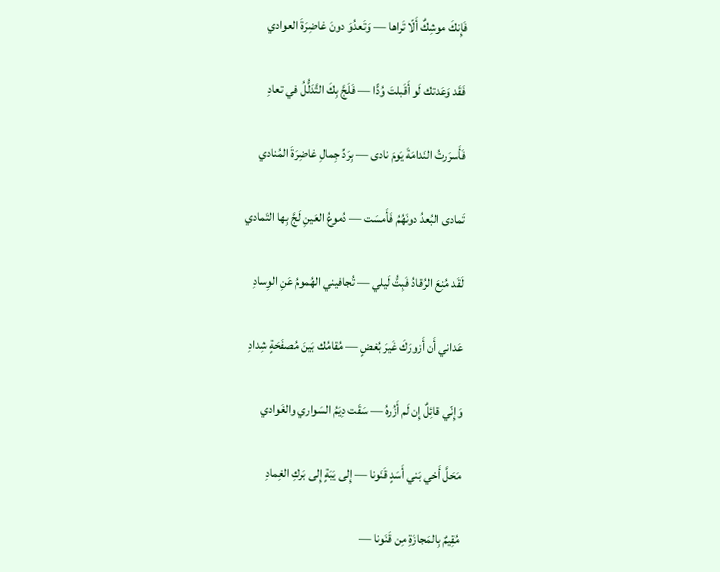فَإِنكَ موشِكٌ أَلّا تَراها — وَتَعدُوَ دونَ غاضِرَةَ العوادي

فَقَد وَعَدتك لَو أَقَبلتَ وُدًّا — فَلَجَّ بِكَ التَّدَلُّلُ في تعادِ

فَأَسرَرتُ النَدامَةَ يَومَ نادى — بِرَدِّ جِمالِ غاضِرَةَ المُنادي

تَمادى البُعدُ دونَهُمُ فَأَمسَت — دُموعُ العَينِ لَجَّ بِها التَمادي

لَقَد مُنِعَ الرُقادُ فَبِتُّ لَيلي — تُجافيني الهُمومُ عَنِ الوِسادِ

عَداني أَن أَزورَكَ غَيرَ بُغضٍ — مُقامُك بَينَ مُصفَحَةٍ شِدادِ

وَإِنّي قائِلٌ إِن لَم أَزُرهُ — سَقَت دِيَمُ السَواري والغَوادي

مَحَلَّ أَخي بَني أَسَدٍ قَنَونا — إِلى يَبَةٍ إِلى بَركِ الغِمادِ

مُقِيمٌ بِالمَجازَةِ مِن قَنَونا —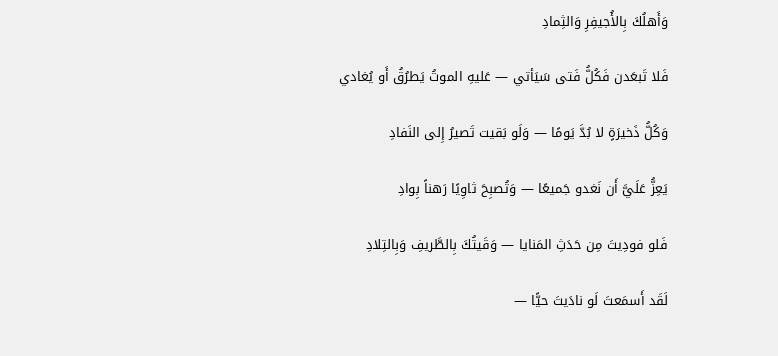وَأَهلُكَ بِالأُجيفِرِ وَالثِمادِ

فَلا تَبعَدن فَكُلُّ فَتى سَيَأتي — عَليهِ الموتُ يَطرُقُ أَو يُغادي

وَكُلُّ ذَخيرَةٍ لا بُدَّ يَومًا — وَلَو بَقيت تَصيرُ إِلى النَفادِ

يَعِزُّ عَلَيَّ أَن نَغدو جَميعًا — وَتُصبِحَ ثاوِيًا رَهناً بِوادِ

فَلو فودِيتَ مِن حَدَثِ المَنايا — وَقَيتُكَ بِالطَّريفِ وَبِالتِلادِ

لَقَد أَسمَعتَ لَو نادَيتَ حيًّا —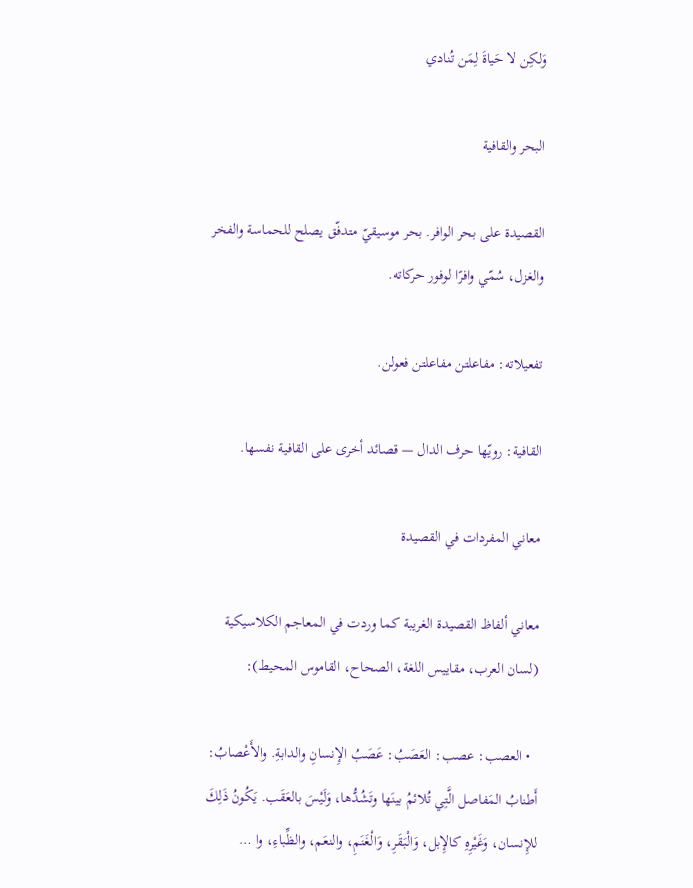وَلكِن لا حَياةَ لِمَن تُنادي

البحر والقافية

القصيدة على بحر الوافر. بحر موسيقيّ متدفّق يصلح للحماسة والفخر والغزل، سُمّي وافرًا لوفور حركاته.

تفعيلاته: مفاعلتن مفاعلتن فعولن.

القافية: رويّها حرف الدال — قصائد أخرى على القافية نفسها.

معاني المفردات في القصيدة

معاني ألفاظ القصيدة الغريبة كما وردت في المعاجم الكلاسيكية (لسان العرب، مقاييس اللغة، الصحاح، القاموس المحيط):

  • العصب: عصب: العَصَبُ: عَصَبُ الإِنسانِ والدابةِ. والأَعْصابُ: أَطنابُ المَفاصل الَّتِي تُلائمُ بينَها وتَشُدُّها، وَلَيْسَ بالعَقَب. يَكُونُ ذَلِكَ للإِنسان، وَغَيْرِهِ كالإِبل، وَالْبَقَرِ، وَالْغَنَمِ، والنعَم، والظِّباءِ، وا …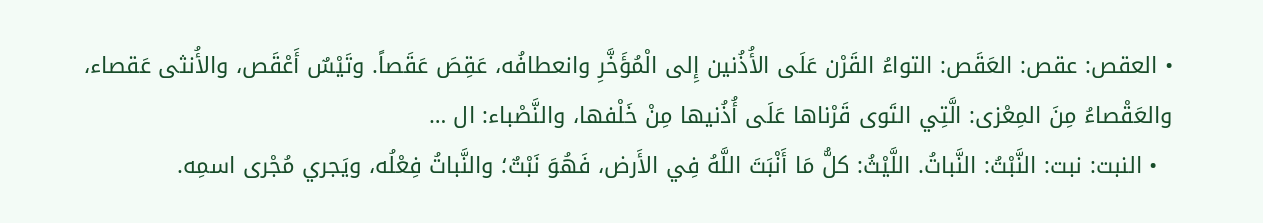• العقص: عقص: العَقَص: التواءُ القَرْن عَلَى الأُذُنين إِلى الْمُؤَخَّرِ وانعطافُه، عَقِصَ عَقَصاً. وتَيْسٌ أَعْقَص، والأُنثى عَقصاء، والعَقْصاءُ مِنَ المِعْزى: الَّتِي التَوى قَرْناها عَلَى أُذُنيها مِنْ خَلْفها، والنَّصْباء: ال …
  • النبت: نبت: النَّبْتُ: النَّباتُ. اللَّيْثُ: كلُّ مَا أَنْبَتَ اللَّهُ فِي الأَرض، فَهُوَ نَبْتٌ؛ والنَّباتُ فِعْلُه، ويَجري مُجْرى اسمِه.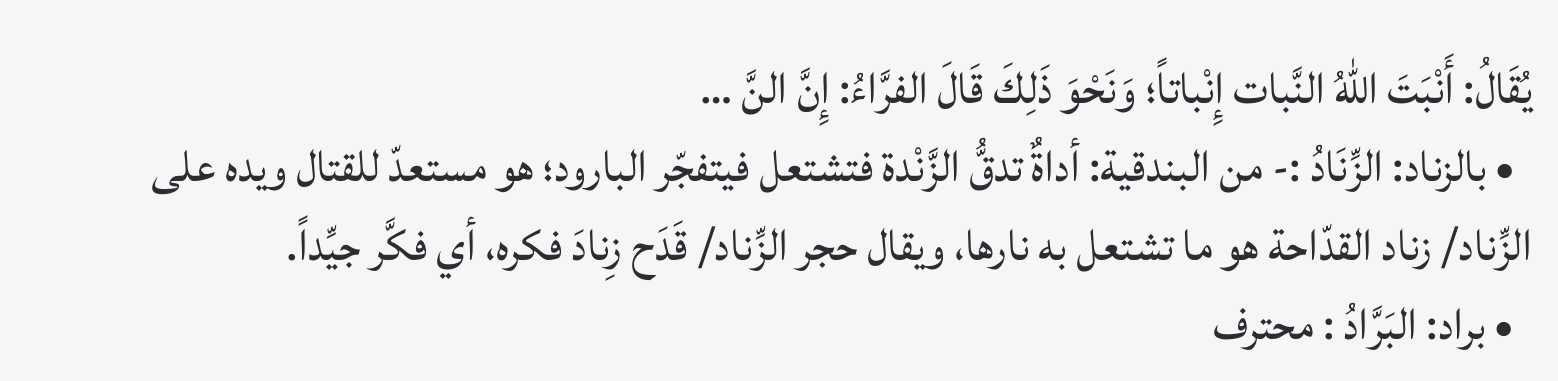يُقَالُ: أَنْبَتَ اللهُ النَّبات إِنْباتاً؛ وَنَحْوَ ذَلِكَ قَالَ الفرَّاءُ: إِنَّ النَّ …
  • بالزناد: الزِّنَادُ :- من البندقية: أداةٌ تدقُّ الزَّنْدة فتشتعل فيتفجّر البارود؛ هو مستعدّ للقتال ويده على الزِّناد/ زناد القدّاحة هو ما تشتعل به نارها، ويقال حجر الزِّناد/ قَدَح زِنادَ فكره، أي فكَّر جيِّداً.
  • براد: البَرَّادُ : محترف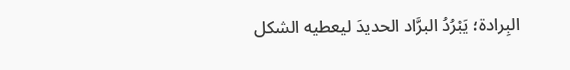البِرادة؛ يَبْرُدُ البرَّاد الحديدَ ليعطيه الشكل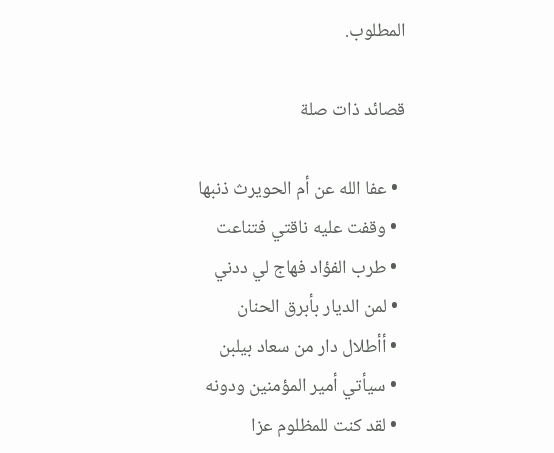المطلوب.

قصائد ذات صلة

  • عفا الله عن أم الحويرث ذنبها
  • وقفت عليه ناقتي فتناعت
  • طرب الفؤاد فهاج لي ددني
  • لمن الديار بأبرق الحنان
  • أأطلال دار من سعاد بيلبن
  • سيأتي أمير المؤمنين ودونه
  • لقد كنت للمظلوم عزا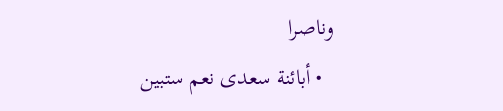وناصرا
  • أبائنة سعدى نعم ستبين